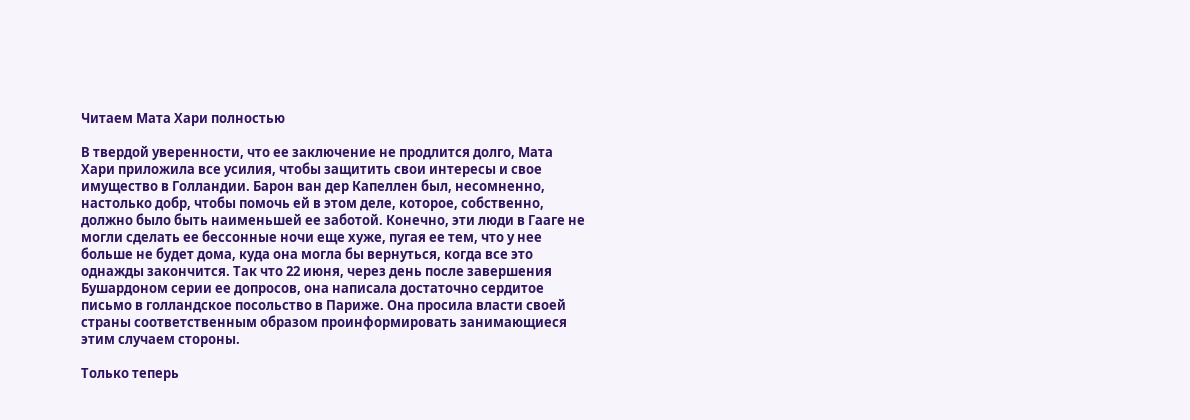Читаем Мата Хари полностью

В твердой уверенности, что ее заключение не продлится долго, Мата Хари приложила все усилия, чтобы защитить свои интересы и свое имущество в Голландии. Барон ван дер Капеллен был, несомненно, настолько добр, чтобы помочь ей в этом деле, которое, собственно, должно было быть наименьшей ее заботой. Конечно, эти люди в Гааге не могли сделать ее бессонные ночи еще хуже, пугая ее тем, что у нее больше не будет дома, куда она могла бы вернуться, когда все это однажды закончится. Так что 22 июня, через день после завершения Бушардоном серии ее допросов, она написала достаточно сердитое письмо в голландское посольство в Париже. Она просила власти своей страны соответственным образом проинформировать занимающиеся этим случаем стороны.

Только теперь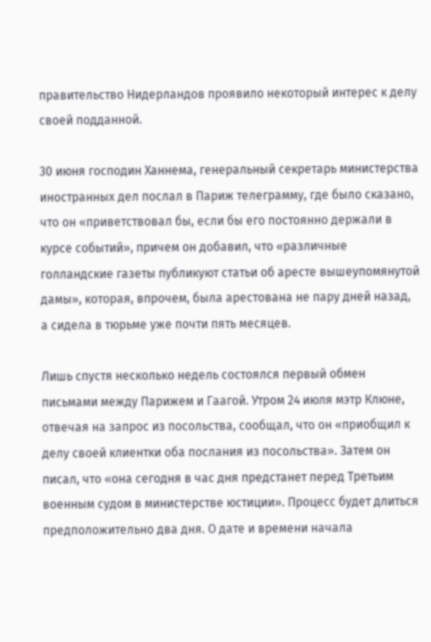правительство Нидерландов проявило некоторый интерес к делу своей подданной.

30 июня господин Ханнема, генеральный секретарь министерства иностранных дел послал в Париж телеграмму, где было сказано, что он «приветствовал бы, если бы его постоянно держали в курсе событий», причем он добавил, что «различные голландские газеты публикуют статьи об аресте вышеупомянутой дамы», которая, впрочем, была арестована не пару дней назад, а сидела в тюрьме уже почти пять месяцев.

Лишь спустя несколько недель состоялся первый обмен письмами между Парижем и Гаагой. Утром 24 июля мэтр Клюне, отвечая на запрос из посольства, сообщал, что он «приобщил к делу своей клиентки оба послания из посольства». Затем он писал, что «она сегодня в час дня предстанет перед Третьим военным судом в министерстве юстиции». Процесс будет длиться предположительно два дня. О дате и времени начала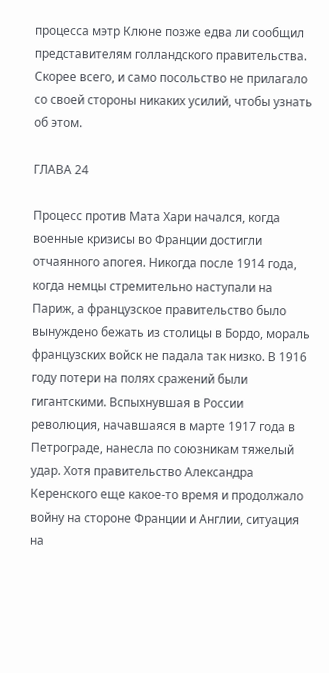процесса мэтр Клюне позже едва ли сообщил представителям голландского правительства. Скорее всего, и само посольство не прилагало со своей стороны никаких усилий, чтобы узнать об этом.

ГЛАВА 24

Процесс против Мата Хари начался, когда военные кризисы во Франции достигли отчаянного апогея. Никогда после 1914 года, когда немцы стремительно наступали на Париж, а французское правительство было вынуждено бежать из столицы в Бордо, мораль французских войск не падала так низко. В 1916 году потери на полях сражений были гигантскими. Вспыхнувшая в России революция, начавшаяся в марте 1917 года в Петрограде, нанесла по союзникам тяжелый удар. Хотя правительство Александра Керенского еще какое-то время и продолжало войну на стороне Франции и Англии, ситуация на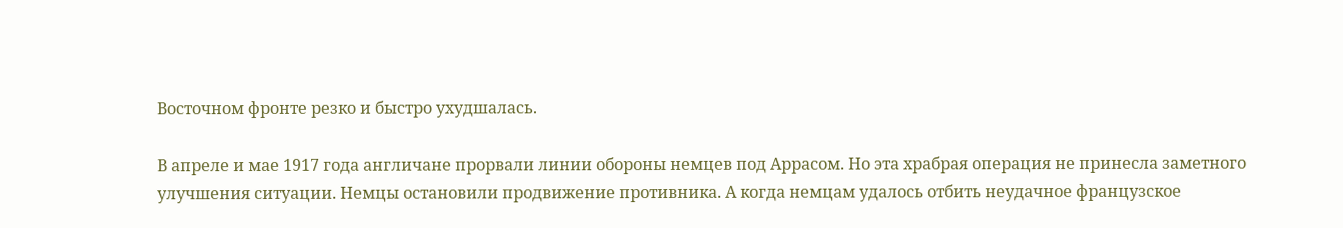Восточном фронте резко и быстро ухудшалась.

В апреле и мае 1917 года англичане прорвали линии обороны немцев под Аррасом. Но эта храбрая операция не принесла заметного улучшения ситуации. Немцы остановили продвижение противника. А когда немцам удалось отбить неудачное французское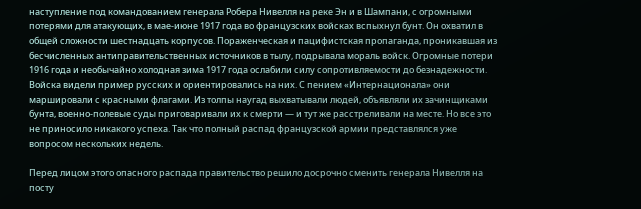наступление под командованием генерала Робера Нивелля на реке Эн и в Шампани, с огромными потерями для атакующих, в мае-июне 1917 года во французских войсках вспыхнул бунт. Он охватил в общей сложности шестнадцать корпусов. Пораженческая и пацифистская пропаганда, проникавшая из бесчисленных антиправительственных источников в тылу, подрывала мораль войск. Огромные потери 1916 года и необычайно холодная зима 1917 года ослабили силу сопротивляемости до безнадежности. Войска видели пример русских и ориентировались на них. С пением «Интернационала» они маршировали с красными флагами. Из толпы наугад выхватывали людей, объявляли их зачинщиками бунта, военно-полевые суды приговаривали их к смерти — и тут же расстреливали на месте. Но все это не приносило никакого успеха. Так что полный распад французской армии представлялся уже вопросом нескольких недель.

Перед лицом этого опасного распада правительство решило досрочно сменить генерала Нивелля на посту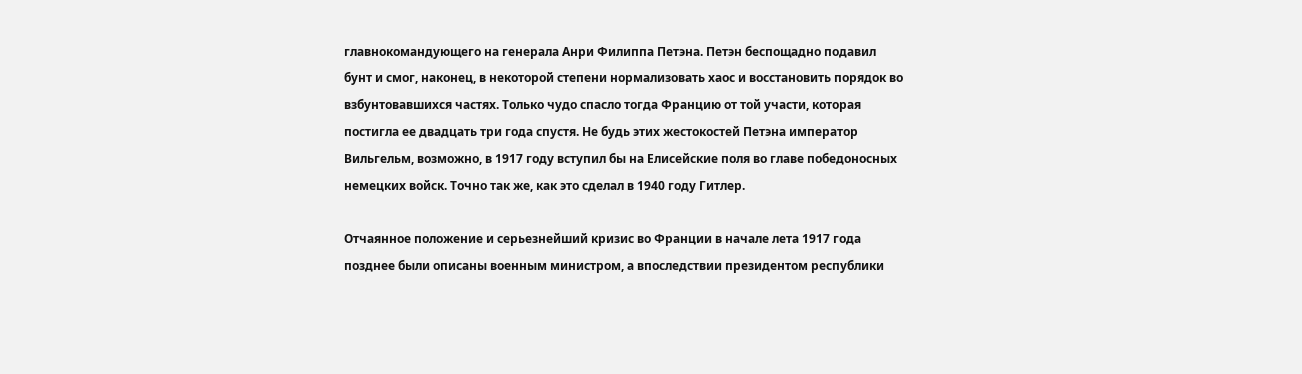главнокомандующего на генерала Анри Филиппа Петэна. Петэн беспощадно подавил бунт и смог, наконец, в некоторой степени нормализовать хаос и восстановить порядок во взбунтовавшихся частях. Только чудо спасло тогда Францию от той участи, которая постигла ее двадцать три года спустя. Не будь этих жестокостей Петэна император Вильгельм, возможно, в 1917 году вступил бы на Елисейские поля во главе победоносных немецких войск. Точно так же, как это сделал в 1940 году Гитлер.

Отчаянное положение и серьезнейший кризис во Франции в начале лета 1917 года позднее были описаны военным министром, а впоследствии президентом республики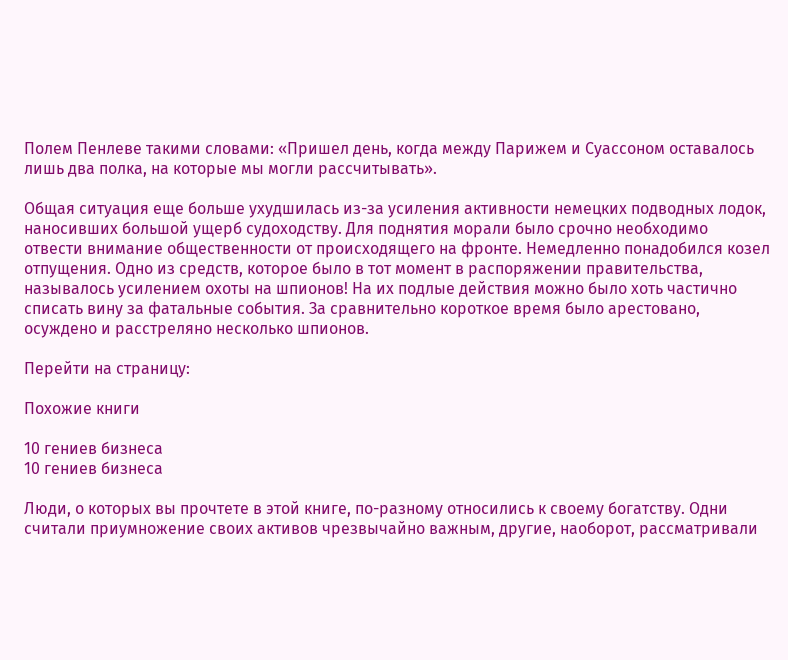Полем Пенлеве такими словами: «Пришел день, когда между Парижем и Суассоном оставалось лишь два полка, на которые мы могли рассчитывать».

Общая ситуация еще больше ухудшилась из-за усиления активности немецких подводных лодок, наносивших большой ущерб судоходству. Для поднятия морали было срочно необходимо отвести внимание общественности от происходящего на фронте. Немедленно понадобился козел отпущения. Одно из средств, которое было в тот момент в распоряжении правительства, называлось усилением охоты на шпионов! На их подлые действия можно было хоть частично списать вину за фатальные события. За сравнительно короткое время было арестовано, осуждено и расстреляно несколько шпионов.

Перейти на страницу:

Похожие книги

10 гениев бизнеса
10 гениев бизнеса

Люди, о которых вы прочтете в этой книге, по-разному относились к своему богатству. Одни считали приумножение своих активов чрезвычайно важным, другие, наоборот, рассматривали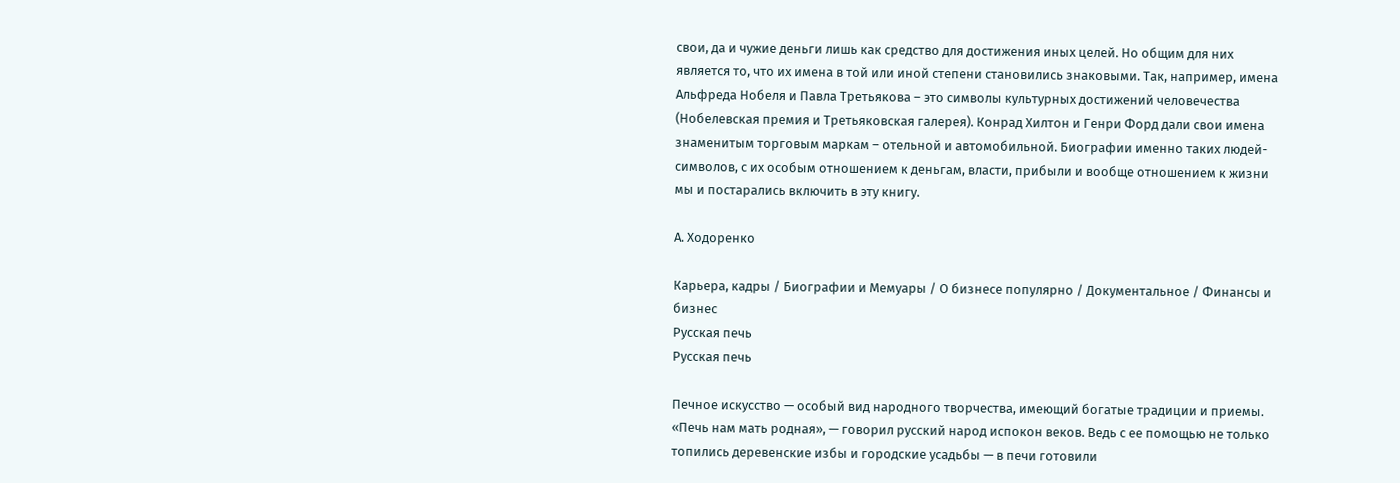свои, да и чужие деньги лишь как средство для достижения иных целей. Но общим для них является то, что их имена в той или иной степени становились знаковыми. Так, например, имена Альфреда Нобеля и Павла Третьякова – это символы культурных достижений человечества (Нобелевская премия и Третьяковская галерея). Конрад Хилтон и Генри Форд дали свои имена знаменитым торговым маркам – отельной и автомобильной. Биографии именно таких людей-символов, с их особым отношением к деньгам, власти, прибыли и вообще отношением к жизни мы и постарались включить в эту книгу.

А. Ходоренко

Карьера, кадры / Биографии и Мемуары / О бизнесе популярно / Документальное / Финансы и бизнес
Русская печь
Русская печь

Печное искусство — особый вид народного творчества, имеющий богатые традиции и приемы. «Печь нам мать родная», — говорил русский народ испокон веков. Ведь с ее помощью не только топились деревенские избы и городские усадьбы — в печи готовили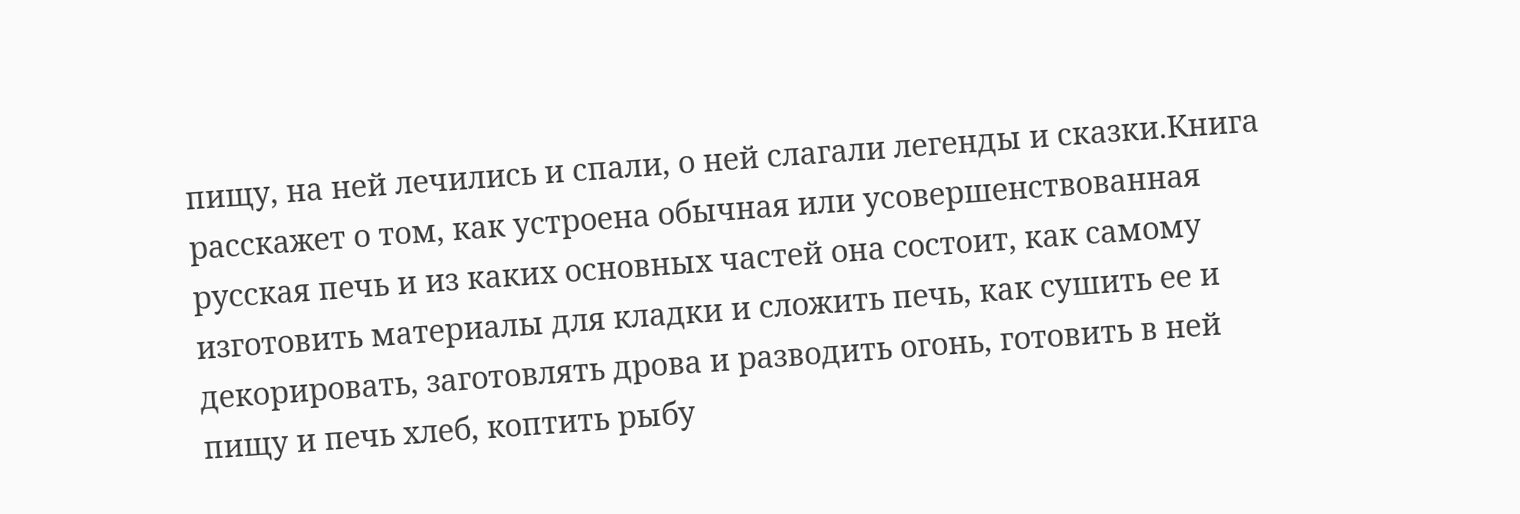пищу, на ней лечились и спали, о ней слагали легенды и сказки.Книга расскажет о том, как устроена обычная или усовершенствованная русская печь и из каких основных частей она состоит, как самому изготовить материалы для кладки и сложить печь, как сушить ее и декорировать, заготовлять дрова и разводить огонь, готовить в ней пищу и печь хлеб, коптить рыбу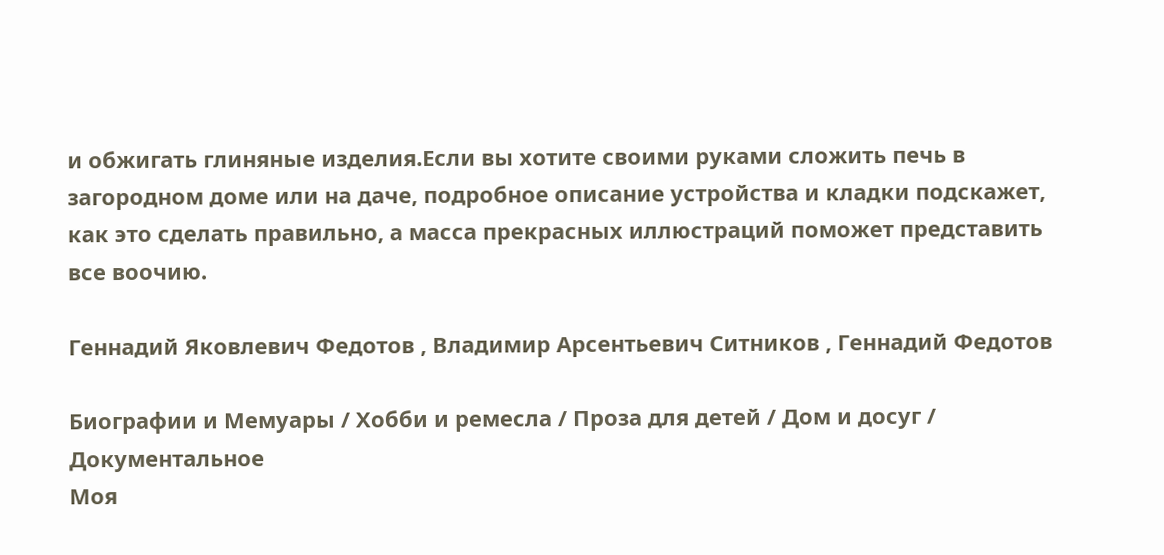и обжигать глиняные изделия.Если вы хотите своими руками сложить печь в загородном доме или на даче, подробное описание устройства и кладки подскажет, как это сделать правильно, а масса прекрасных иллюстраций поможет представить все воочию.

Геннадий Яковлевич Федотов , Владимир Арсентьевич Ситников , Геннадий Федотов

Биографии и Мемуары / Хобби и ремесла / Проза для детей / Дом и досуг / Документальное
Моя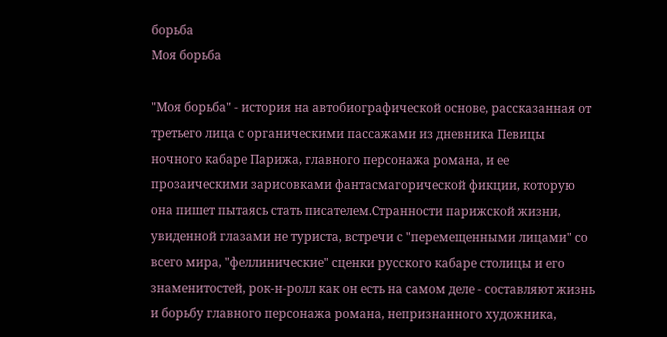борьба
Моя борьба

"Моя борьба" - история на автобиографической основе, рассказанная от третьего лица с органическими пассажами из дневника Певицы ночного кабаре Парижа, главного персонажа романа, и ее прозаическими зарисовками фантасмагорической фикции, которую она пишет пытаясь стать писателем.Странности парижской жизни, увиденной глазами не туриста, встречи с "перемещенными лицами" со всего мира, "феллинические" сценки русского кабаре столицы и его знаменитостей, рок-н-ролл как он есть на самом деле - составляют жизнь и борьбу главного персонажа романа, непризнанного художника,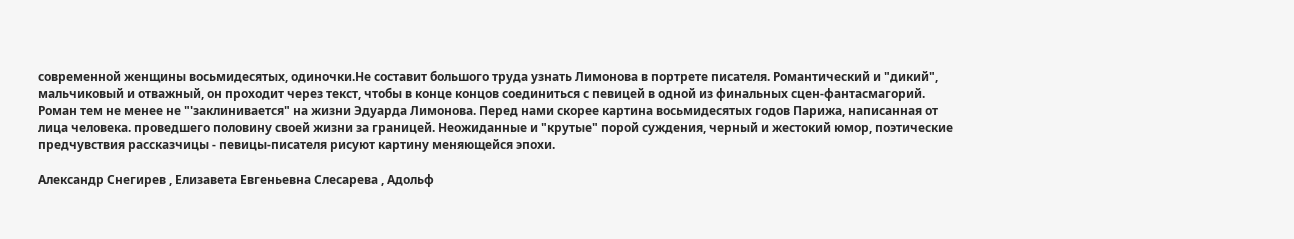современной женщины восьмидесятых, одиночки.Не составит большого труда узнать Лимонова в портрете писателя. Романтический и "дикий", мальчиковый и отважный, он проходит через текст, чтобы в конце концов соединиться с певицей в одной из финальных сцен-фантасмагорий. Роман тем не менее не "'заклинивается" на жизни Эдуарда Лимонова. Перед нами скорее картина восьмидесятых годов Парижа, написанная от лица человека. проведшего половину своей жизни за границей. Неожиданные и "крутые" порой суждения, черный и жестокий юмор, поэтические предчувствия рассказчицы - певицы-писателя рисуют картину меняющейся эпохи.

Александр Снегирев , Елизавета Евгеньевна Слесарева , Адольф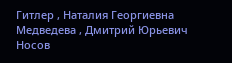Гитлер , Наталия Георгиевна Медведева , Дмитрий Юрьевич Носов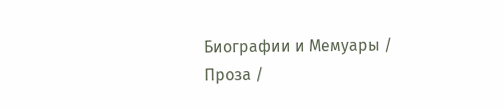Биографии и Мемуары / Проза /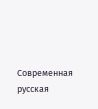Современная русская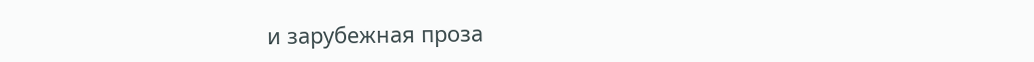и зарубежная проза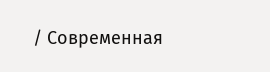/ Современная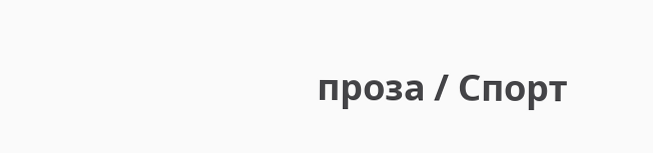проза / Спорт